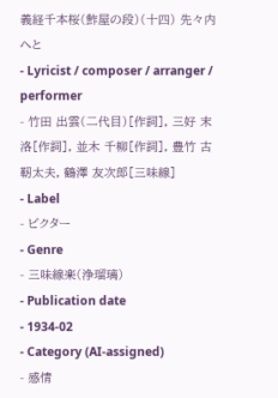義経千本桜(鮓屋の段)(十四) 先々内へと
- Lyricist / composer / arranger / performer
- 竹田 出雲(二代目)[作詞], 三好 末洛[作詞], 並木 千柳[作詞], 豊竹 古靭太夫, 鶴澤 友次郎[三味線]
- Label
- ビクター
- Genre
- 三味線楽(浄瑠璃)
- Publication date
- 1934-02
- Category (AI-assigned)
- 感情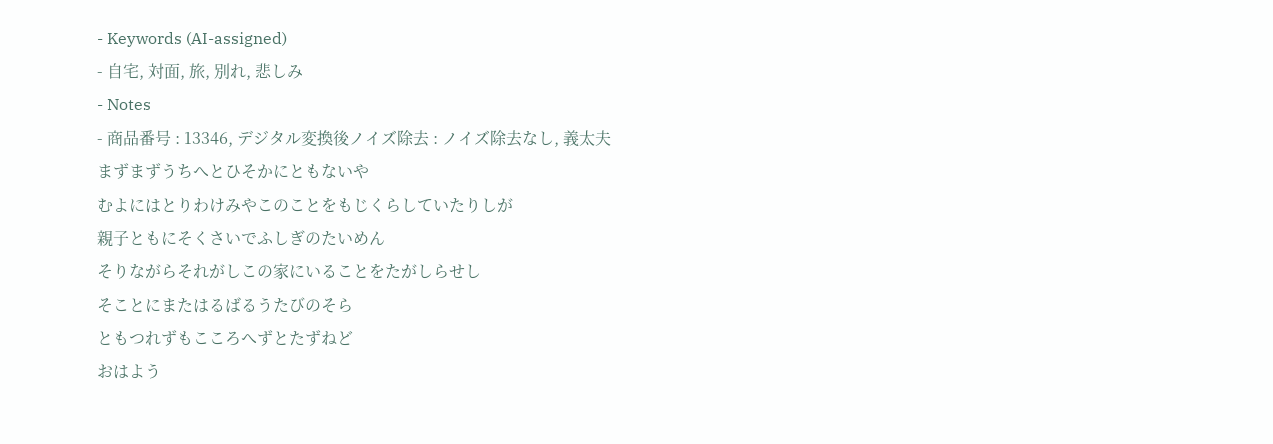- Keywords (AI-assigned)
- 自宅, 対面, 旅, 別れ, 悲しみ
- Notes
- 商品番号 : 13346, デジタル変換後ノイズ除去 : ノイズ除去なし, 義太夫
まずまずうちへとひそかにともないや
むよにはとりわけみやこのことをもじくらしていたりしが
親子ともにそくさいでふしぎのたいめん
そりながらそれがしこの家にいることをたがしらせし
そことにまたはるばるうたびのそら
ともつれずもこころへずとたずねど
おはよう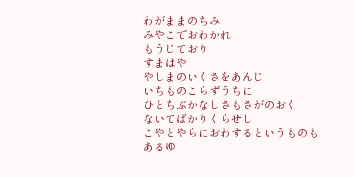わがままのちみ
みやこでおわかれ
もうじており
すまはや
やしまのいくさをあんじ
いちものこらずうちに
ひとちぶかなしさもさがのおく
ないてばかりくらせし
こやとやらにおわするというものもあるゆ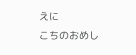えに
こちのおめし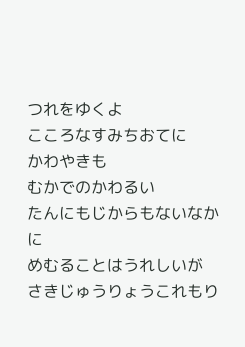つれをゆくよ
こころなすみちおてに
かわやきも
むかでのかわるい
たんにもじからもないなかに
めむることはうれしいが
さきじゅうりょうこれもり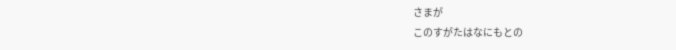さまが
このすがたはなにもとの